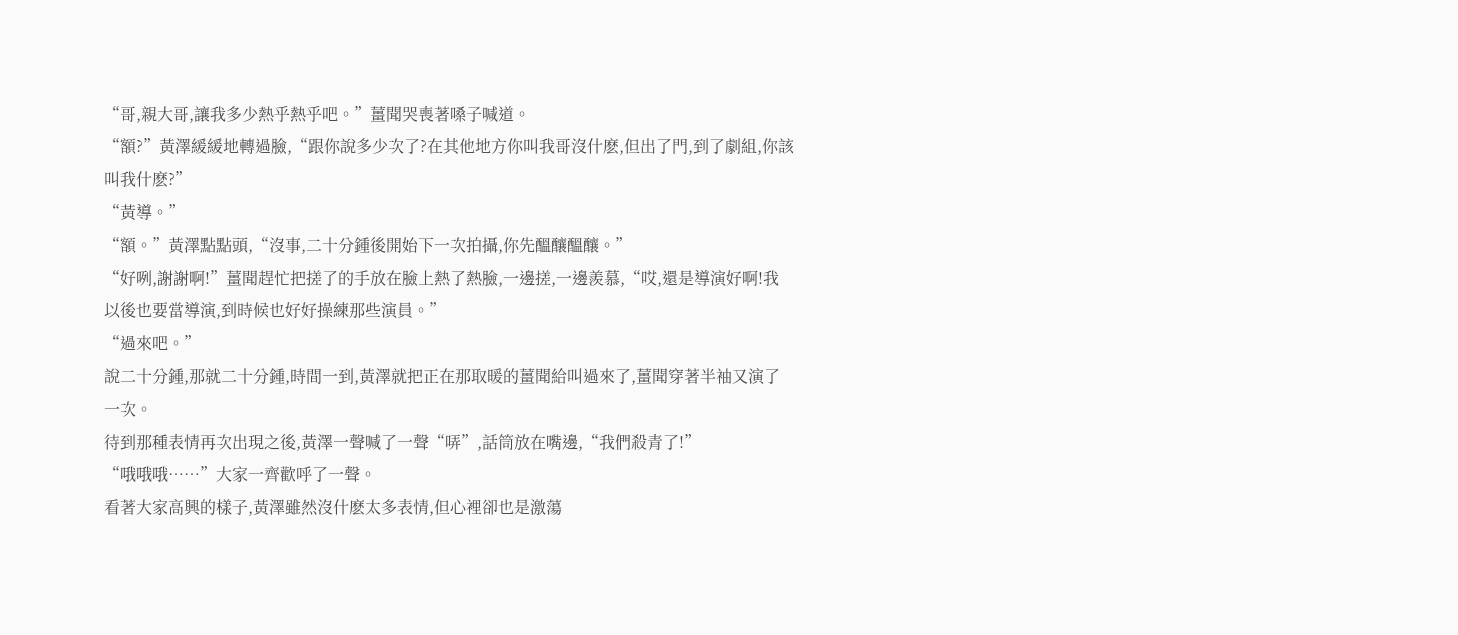“哥,親大哥,讓我多少熱乎熱乎吧。”薑聞哭喪著嗓子喊道。
“額?”黃澤緩緩地轉過臉,“跟你說多少次了?在其他地方你叫我哥沒什麽,但出了門,到了劇組,你該叫我什麽?”
“黃導。”
“額。”黃澤點點頭,“沒事,二十分鍾後開始下一次拍攝,你先醞釀醞釀。”
“好咧,謝謝啊!”薑聞趕忙把搓了的手放在臉上熱了熱臉,一邊搓,一邊羨慕,“哎,還是導演好啊!我以後也要當導演,到時候也好好操練那些演員。”
“過來吧。”
說二十分鍾,那就二十分鍾,時間一到,黃澤就把正在那取暖的薑聞給叫過來了,薑聞穿著半袖又演了一次。
待到那種表情再次出現之後,黃澤一聲喊了一聲“哢”,話筒放在嘴邊,“我們殺青了!”
“哦哦哦……”大家一齊歡呼了一聲。
看著大家高興的樣子,黃澤雖然沒什麽太多表情,但心裡卻也是激蕩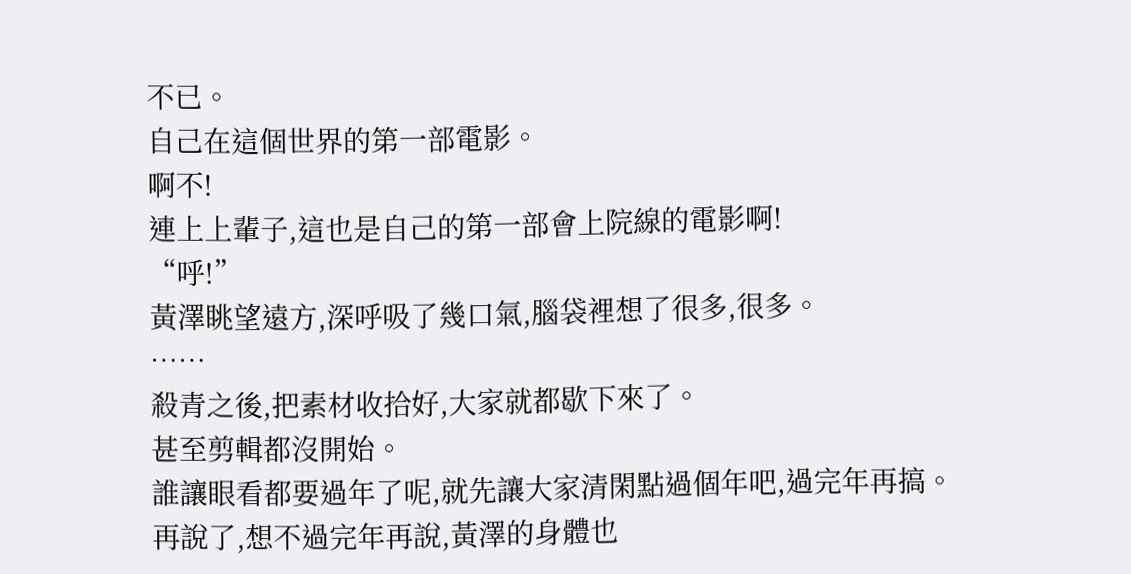不已。
自己在這個世界的第一部電影。
啊不!
連上上輩子,這也是自己的第一部會上院線的電影啊!
“呼!”
黃澤眺望遠方,深呼吸了幾口氣,腦袋裡想了很多,很多。
……
殺青之後,把素材收拾好,大家就都歇下來了。
甚至剪輯都沒開始。
誰讓眼看都要過年了呢,就先讓大家清閑點過個年吧,過完年再搞。
再說了,想不過完年再說,黃澤的身體也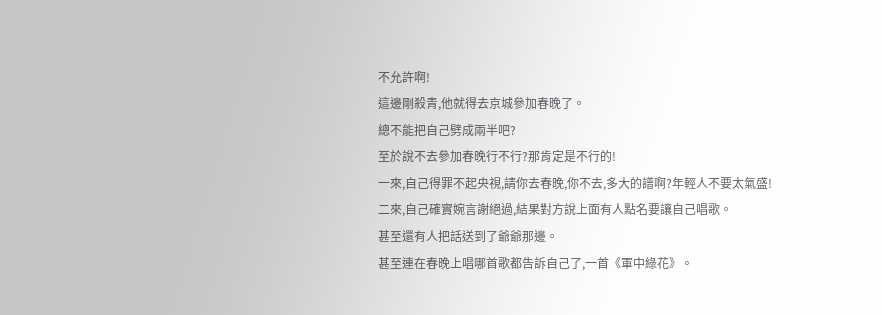不允許啊!
這邊剛殺青,他就得去京城參加春晚了。
總不能把自己劈成兩半吧?
至於說不去參加春晚行不行?那肯定是不行的!
一來,自己得罪不起央視,請你去春晚,你不去,多大的譜啊?年輕人不要太氣盛!
二來,自己確實婉言謝絕過,結果對方說上面有人點名要讓自己唱歌。
甚至還有人把話送到了爺爺那邊。
甚至連在春晚上唱哪首歌都告訴自己了,一首《軍中綠花》。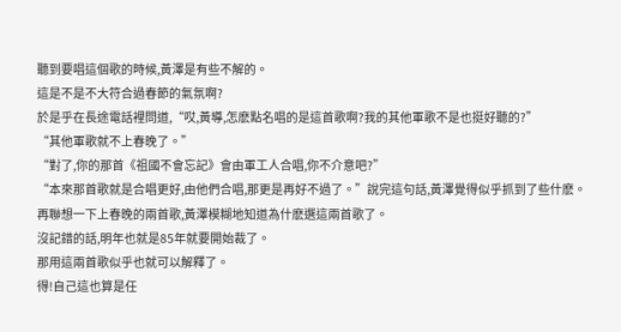聽到要唱這個歌的時候,黃澤是有些不解的。
這是不是不大符合過春節的氣氛啊?
於是乎在長途電話裡問道,“哎,黃導,怎麽點名唱的是這首歌啊?我的其他軍歌不是也挺好聽的?”
“其他軍歌就不上春晚了。”
“對了,你的那首《祖國不會忘記》會由軍工人合唱,你不介意吧?”
“本來那首歌就是合唱更好,由他們合唱,那更是再好不過了。”說完這句話,黃澤覺得似乎抓到了些什麽。
再聯想一下上春晚的兩首歌,黃澤模糊地知道為什麽選這兩首歌了。
沒記錯的話,明年也就是85年就要開始裁了。
那用這兩首歌似乎也就可以解釋了。
得!自己這也算是任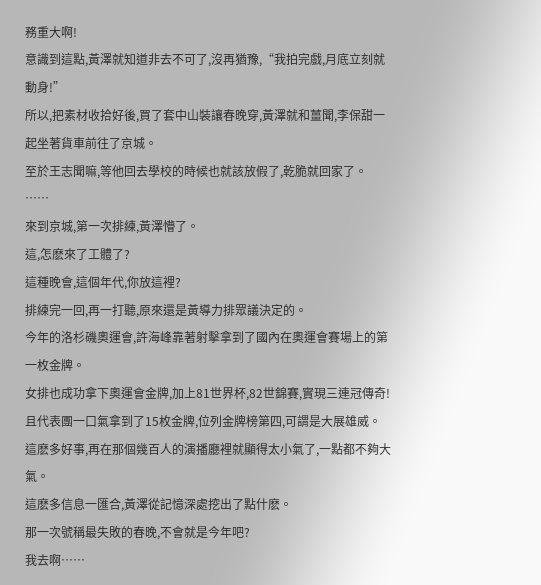務重大啊!
意識到這點,黃澤就知道非去不可了,沒再猶豫,“我拍完戲,月底立刻就動身!”
所以,把素材收拾好後,買了套中山裝讓春晚穿,黃澤就和薑聞,李保甜一起坐著貨車前往了京城。
至於王志聞嘛,等他回去學校的時候也就該放假了,乾脆就回家了。
……
來到京城,第一次排練,黃澤懵了。
這,怎麽來了工體了?
這種晚會,這個年代,你放這裡?
排練完一回,再一打聽,原來還是黃導力排眾議決定的。
今年的洛杉磯奧運會,許海峰靠著射擊拿到了國內在奧運會賽場上的第一枚金牌。
女排也成功拿下奧運會金牌,加上81世界杯,82世錦賽,實現三連冠傳奇!
且代表團一口氣拿到了15枚金牌,位列金牌榜第四,可謂是大展雄威。
這麽多好事,再在那個幾百人的演播廳裡就顯得太小氣了,一點都不夠大氣。
這麽多信息一匯合,黃澤從記憶深處挖出了點什麽。
那一次號稱最失敗的春晚,不會就是今年吧?
我去啊……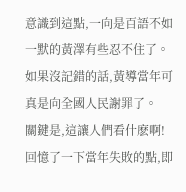意識到這點,一向是百語不如一默的黃澤有些忍不住了。
如果沒記錯的話,黃導當年可真是向全國人民謝罪了。
關鍵是,這讓人們看什麽啊!
回憶了一下當年失敗的點,即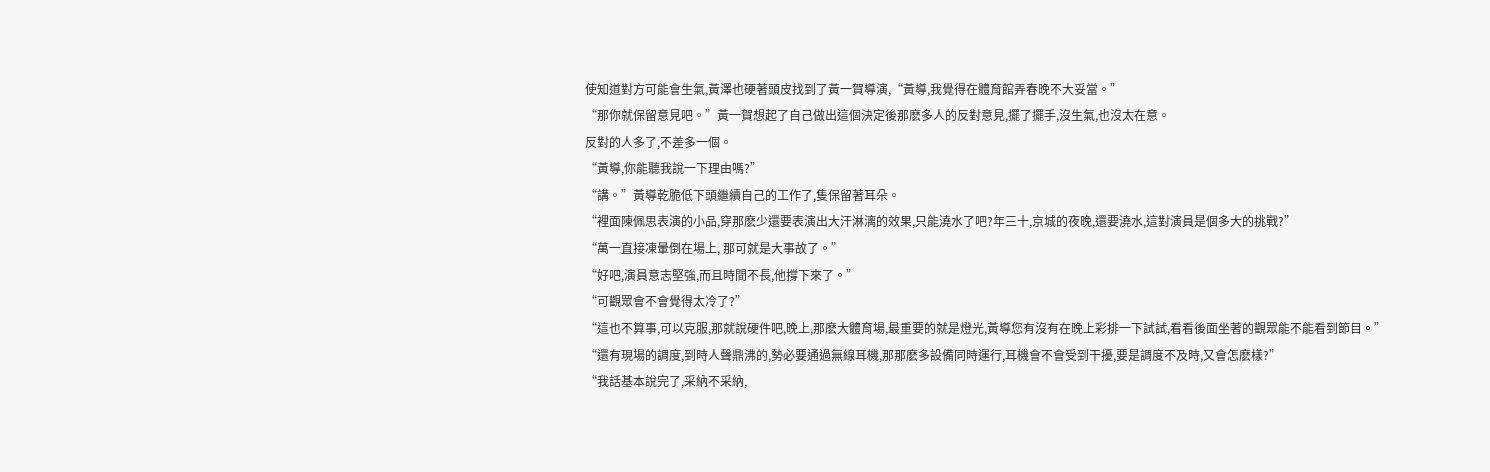使知道對方可能會生氣,黃澤也硬著頭皮找到了黃一賀導演,“黃導,我覺得在體育館弄春晚不大妥當。”
“那你就保留意見吧。”黃一賀想起了自己做出這個決定後那麽多人的反對意見,擺了擺手,沒生氣,也沒太在意。
反對的人多了,不差多一個。
“黃導,你能聽我說一下理由嗎?”
“講。”黃導乾脆低下頭繼續自己的工作了,隻保留著耳朵。
“裡面陳佩思表演的小品,穿那麽少還要表演出大汗淋漓的效果,只能澆水了吧?年三十,京城的夜晚,還要澆水,這對演員是個多大的挑戰?”
“萬一直接凍暈倒在場上, 那可就是大事故了。”
“好吧,演員意志堅強,而且時間不長,他撐下來了。”
“可觀眾會不會覺得太冷了?”
“這也不算事,可以克服,那就說硬件吧,晚上,那麽大體育場,最重要的就是燈光,黃導您有沒有在晚上彩排一下試試,看看後面坐著的觀眾能不能看到節目。”
“還有現場的調度,到時人聲鼎沸的,勢必要通過無線耳機,那那麽多設備同時運行,耳機會不會受到干擾,要是調度不及時,又會怎麽樣?”
“我話基本說完了,采納不采納,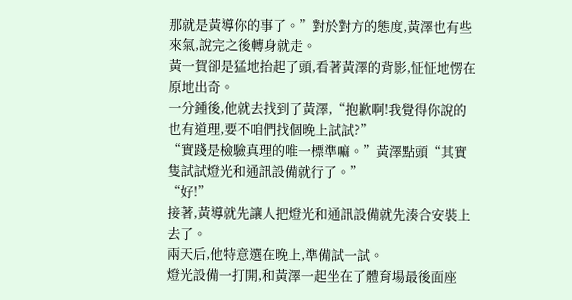那就是黃導你的事了。”對於對方的態度,黃澤也有些來氣,說完之後轉身就走。
黃一賀卻是猛地抬起了頭,看著黃澤的背影,怔怔地愣在原地出奇。
一分鍾後,他就去找到了黃澤,“抱歉啊!我覺得你說的也有道理,要不咱們找個晚上試試?”
“實踐是檢驗真理的唯一標準嘛。”黃澤點頭“其實隻試試燈光和通訊設備就行了。”
“好!”
接著,黃導就先讓人把燈光和通訊設備就先湊合安裝上去了。
兩天后,他特意選在晚上,準備試一試。
燈光設備一打開,和黃澤一起坐在了體育場最後面座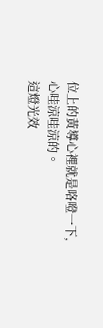位上的黃導心裡就是咯噔一下,心哇涼哇涼的。
這燈光效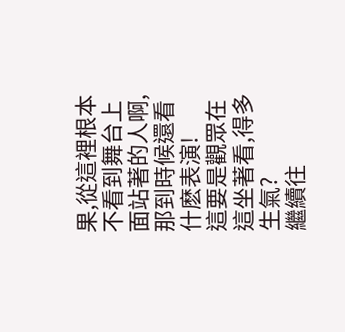果,從這裡根本不看到舞台上面站著的人啊,那到時候還看什麽表演!
這要是觀眾在這坐著看,得多生氣?
繼續往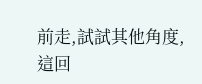前走,試試其他角度,這回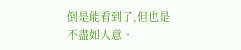倒是能看到了,但也是不盡如人意。